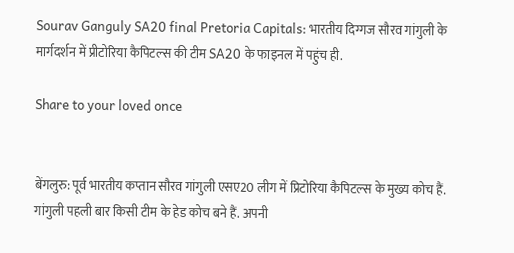Sourav Ganguly SA20 final Pretoria Capitals: भारतीय दिग्गज सौरव गांगुली के मार्गदर्शन में प्रीटोरिया कैपिटल्स की टीम SA20 के फाइनल में पहुंच ही.

Share to your loved once


बेंगलुरु: पूर्व भारतीय कप्तान सौरव गांगुली एसए20 लीग में प्रिटोरिया कैपिटल्स के मुख्य कोच हैं. गांगुली पहली बार किसी टीम के हेड कोच बने हैं. अपनी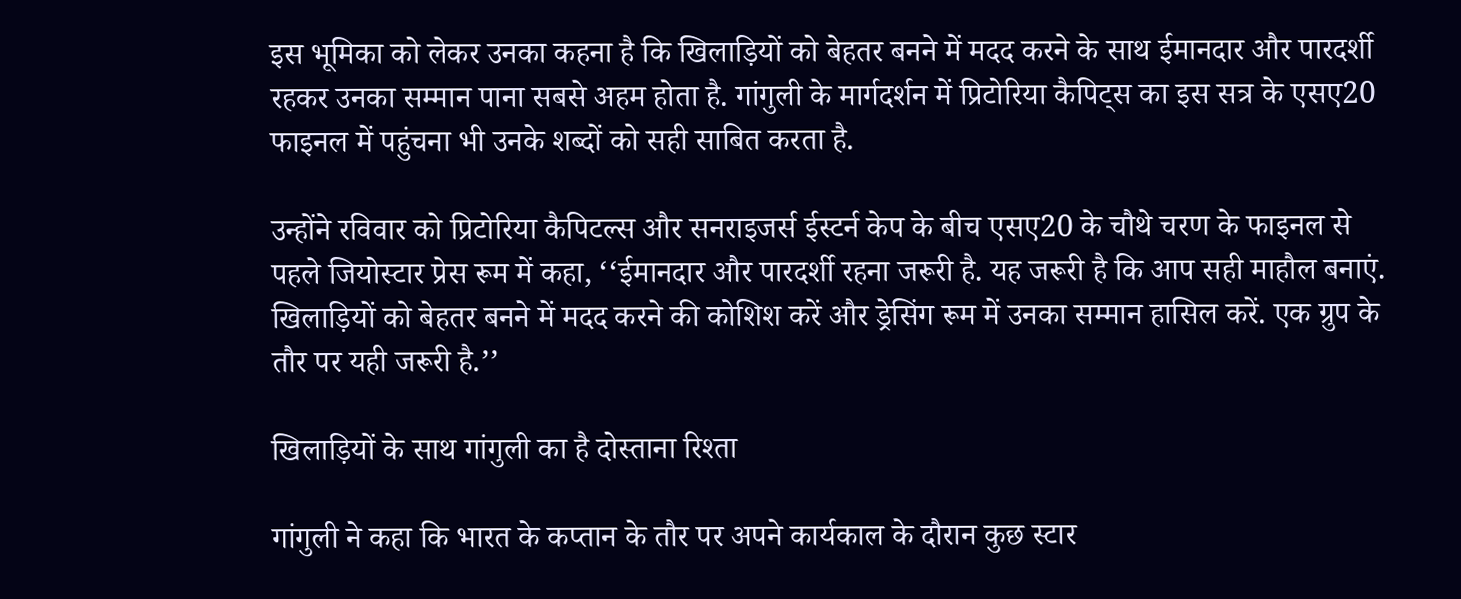इस भूमिका को लेकर उनका कहना है कि खिलाड़ियों को बेहतर बनने में मदद करने के साथ ईमानदार और पारदर्शी रहकर उनका सम्मान पाना सबसे अहम होता है. गांगुली के मार्गदर्शन में प्रिटोरिया कैपिट्स का इस सत्र के एसए20 फाइनल में पहुंचना भी उनके शब्दों को सही साबित करता है.

उन्होंने रविवार को प्रिटोरिया कैपिटल्स और सनराइजर्स ईस्टर्न केप के बीच एसए20 के चौथे चरण के फाइनल से पहले जियोस्टार प्रेस रूम में कहा, ‘‘ईमानदार और पारदर्शी रहना जरूरी है. यह जरूरी है कि आप सही माहौल बनाएं. खिलाड़ियों को बेहतर बनने में मदद करने की कोशिश करें और ड्रेसिंग रूम में उनका सम्मान हासिल करें. एक ग्रुप के तौर पर यही जरूरी है.’’

खिलाड़ियों के साथ गांगुली का है दोस्ताना रिश्ता

गांगुली ने कहा कि भारत के कप्तान के तौर पर अपने कार्यकाल के दौरान कुछ स्टार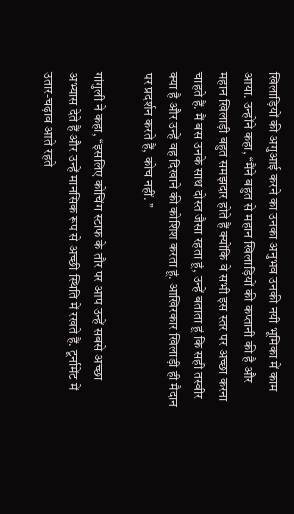खिलाड़ियों की अगुआई करने का उनका अनुभव उनकी नयी भूमिका में काम आया. उन्होंने कहा, ‘‘मैंने बहुत से महान खिलाड़ियों की कप्तानी की है और महान खिलाड़ी बहुत समझदार होते हैं क्योंकि वे सभी इस स्तर पर अच्छा करना चाहते हैं. मैं बस उनके साथ दोस्त जैसा रहता हूं, उन्हें बताता हूं कि सही तस्वीर क्या है और उन्हें वह दिखाने की कोशिश करता हूं. आखिरकार खिलाड़ी ही मैदान पर प्रदर्शन करते हैं, कोच नहीं. ’’

गांगुली ने कहा, ‘‘इसलिए कोचिंग स्टाफ के तौर पर आप उन्हें सबसे अच्छा अभ्यास देते हैं और उन्हें मानसिक रूप से अच्छी स्थिति में रखते हैं. टूर्नामेंट में उतार-चढ़ाव आते रहते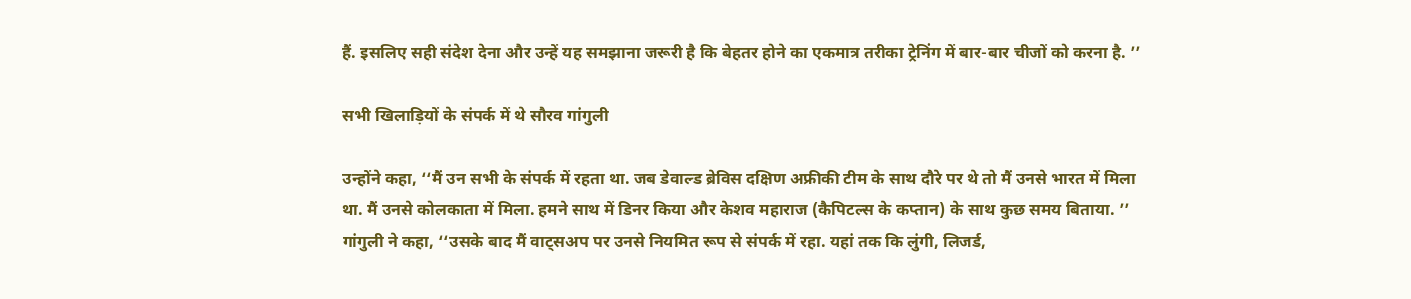हैं. इसलिए सही संदेश देना और उन्हें यह समझाना जरूरी है कि बेहतर होने का एकमात्र तरीका ट्रेनिंग में बार-बार चीजों को करना है. ’’

सभी खिलाड़ियों के संपर्क में थे सौरव गांगुली

उन्होंने कहा, ‘‘मैं उन सभी के संपर्क में रहता था. जब डेवाल्ड ब्रेविस दक्षिण अफ्रीकी टीम के साथ दौरे पर थे तो मैं उनसे भारत में मिला था. मैं उनसे कोलकाता में मिला. हमने साथ में डिनर किया और केशव महाराज (कैपिटल्स के कप्तान) के साथ कुछ समय बिताया. ’’ गांगुली ने कहा, ‘‘उसके बाद मैं वाट्सअप पर उनसे नियमित रूप से संपर्क में रहा. यहां तक कि लुंगी, लिजर्ड,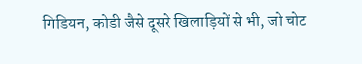गिडियन, कोडी जैसे दूसरे खिलाड़ियों से भी, जो चोट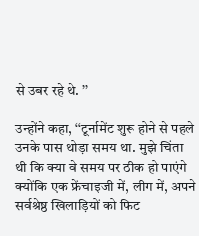से उबर रहे थे. ’’

उन्होंने कहा, ‘‘टूर्नामेंट शुरू होने से पहले उनके पास थोड़ा समय था. मुझे चिंता थी कि क्या वे समय पर ठीक हो पाएंगे क्योंकि एक फ्रेंचाइजी में, लीग में, अपने सर्वश्रेष्ठ खिलाड़ियों को फिट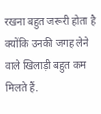रखना बहुत जरूरी होता है क्योंकि उनकी जगह लेने वाले खिलाड़ी बहुत कम मिलते हैं.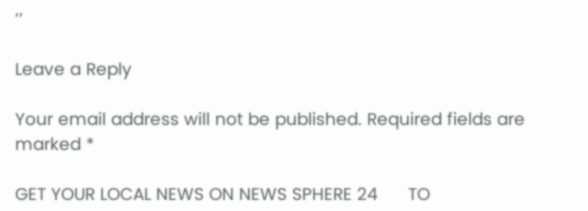’’

Leave a Reply

Your email address will not be published. Required fields are marked *

GET YOUR LOCAL NEWS ON NEWS SPHERE 24      TO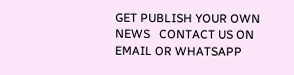GET PUBLISH YOUR OWN NEWS   CONTACT US ON EMAIL OR WHATSAPP